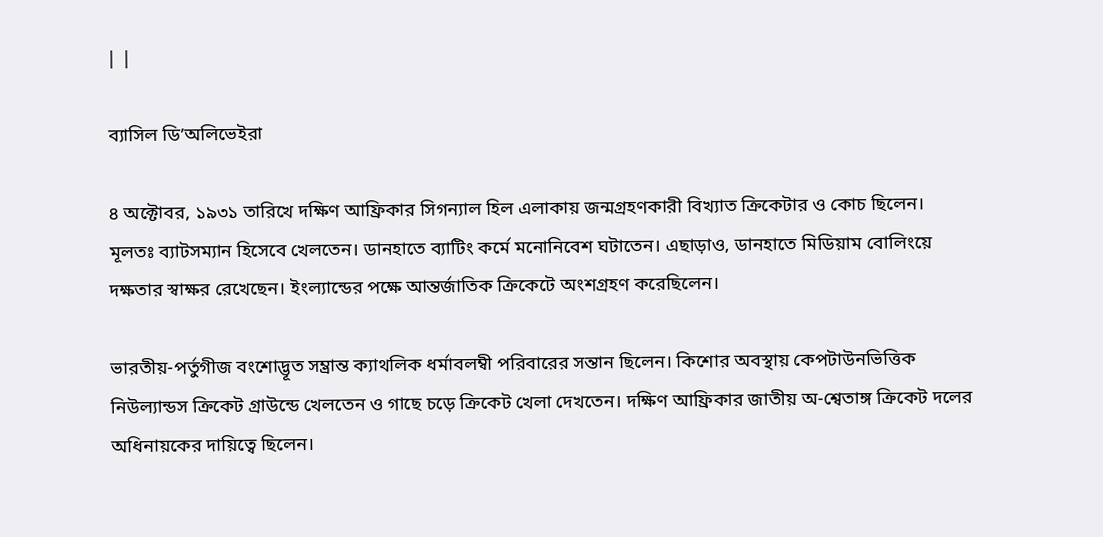| |

ব্যাসিল ডি’অলিভেইরা

৪ অক্টোবর, ১৯৩১ তারিখে দক্ষিণ আফ্রিকার সিগন্যাল হিল এলাকায় জন্মগ্রহণকারী বিখ্যাত ক্রিকেটার ও কোচ ছিলেন। মূলতঃ ব্যাটসম্যান হিসেবে খেলতেন। ডানহাতে ব্যাটিং কর্মে মনোনিবেশ ঘটাতেন। এছাড়াও, ডানহাতে মিডিয়াম বোলিংয়ে দক্ষতার স্বাক্ষর রেখেছেন। ইংল্যান্ডের পক্ষে আন্তর্জাতিক ক্রিকেটে অংশগ্রহণ করেছিলেন।

ভারতীয়-পর্তুগীজ বংশোদ্ভূত সম্ভ্রান্ত ক্যাথলিক ধর্মাবলম্বী পরিবারের সন্তান ছিলেন। কিশোর অবস্থায় কেপটাউনভিত্তিক নিউল্যান্ডস ক্রিকেট গ্রাউন্ডে খেলতেন ও গাছে চড়ে ক্রিকেট খেলা দেখতেন। দক্ষিণ আফ্রিকার জাতীয় অ-শ্বেতাঙ্গ ক্রিকেট দলের অধিনায়কের দায়িত্বে ছিলেন।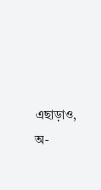এছাড়াও, অ-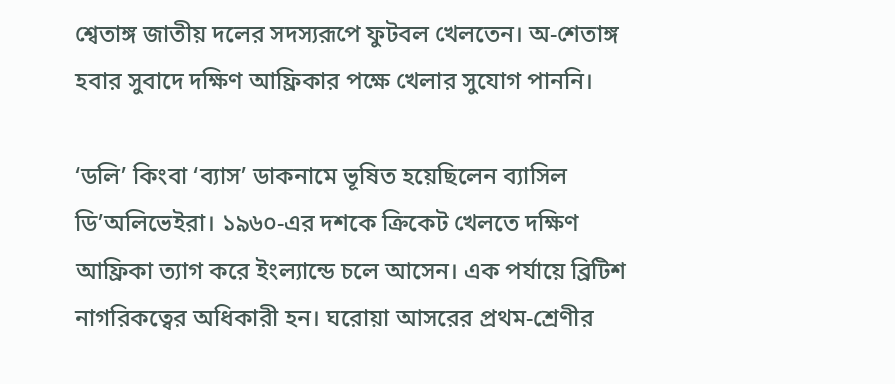শ্বেতাঙ্গ জাতীয় দলের সদস্যরূপে ফুটবল খেলতেন। অ-শেতাঙ্গ হবার সুবাদে দক্ষিণ আফ্রিকার পক্ষে খেলার সুযোগ পাননি।

‘ডলি’ কিংবা ‘ব্যাস’ ডাকনামে ভূষিত হয়েছিলেন ব্যাসিল ডি’অলিভেইরা। ১৯৬০-এর দশকে ক্রিকেট খেলতে দক্ষিণ আফ্রিকা ত্যাগ করে ইংল্যান্ডে চলে আসেন। এক পর্যায়ে ব্রিটিশ নাগরিকত্বের অধিকারী হন। ঘরোয়া আসরের প্রথম-শ্রেণীর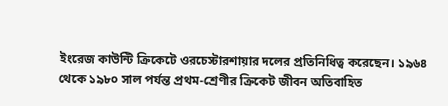ইংরেজ কাউন্টি ক্রিকেটে ওরচেস্টারশায়ার দলের প্রতিনিধিত্ব করেছেন। ১৯৬৪ থেকে ১৯৮০ সাল পর্যন্ত প্রথম-শ্রেণীর ক্রিকেট জীবন অতিবাহিত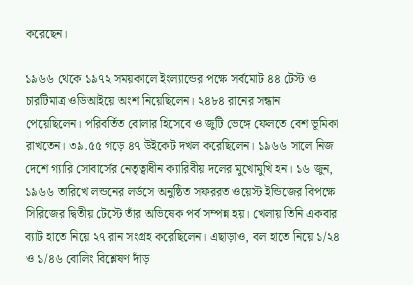করেছেন।

১৯৬৬ থেকে ১৯৭২ সময়কালে ইংল্যান্ডের পক্ষে সর্বমোট ৪৪ টেস্ট ও চারটিমাত্র ওডিআইয়ে অংশ নিয়েছিলেন। ২৪৮৪ রানের সন্ধান পেয়েছিলেন। পরিবর্তিত বোলার হিসেবে ও জুটি ভেঙ্গে ফেলতে বেশ ভূমিকা রাখতেন। ৩৯.৫৫ গড়ে ৪৭ উইকেট দখল করেছিলেন। ১৯৬৬ সালে নিজ দেশে গ্যারি সোবার্সের নেতৃত্বাধীন ক্যারিবীয় দলের মুখোমুখি হন। ১৬ জুন, ১৯৬৬ তারিখে লন্ডনের লর্ডসে অনুষ্ঠিত সফররত ওয়েস্ট ইন্ডিজের বিপক্ষে সিরিজের দ্বিতীয় টেস্টে তাঁর অভিষেক পর্ব সম্পন্ন হয়। খেলায় তিনি একবার ব্যাট হাতে নিয়ে ২৭ রান সংগ্রহ করেছিলেন। এছাড়াও, বল হাতে নিয়ে ১/২৪ ও ১/৪৬ বোলিং বিশ্লেষণ দাঁড়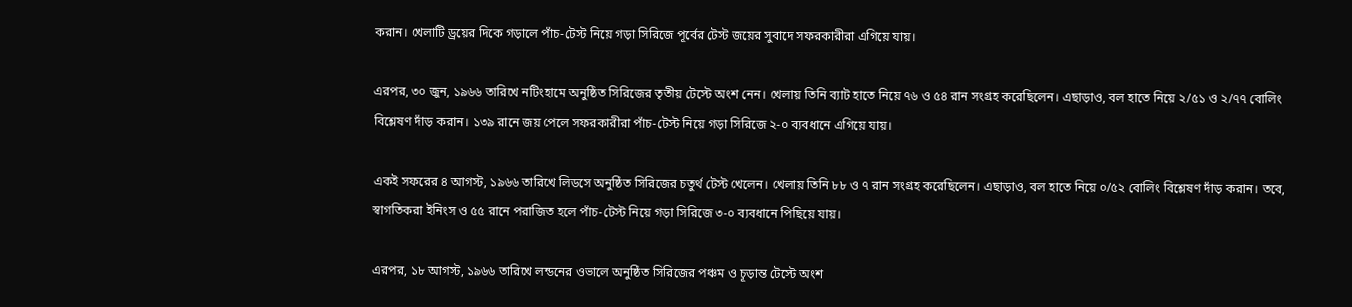করান। খেলাটি ড্রয়ের দিকে গড়ালে পাঁচ-টেস্ট নিয়ে গড়া সিরিজে পূর্বের টেস্ট জয়ের সুবাদে সফরকারীরা এগিয়ে যায়।

এরপর, ৩০ জুন, ১৯৬৬ তারিখে নটিংহামে অনুষ্ঠিত সিরিজের তৃতীয় টেস্টে অংশ নেন। খেলায় তিনি ব্যাট হাতে নিয়ে ৭৬ ও ৫৪ রান সংগ্রহ করেছিলেন। এছাড়াও, বল হাতে নিয়ে ২/৫১ ও ২/৭৭ বোলিং বিশ্লেষণ দাঁড় করান। ১৩৯ রানে জয় পেলে সফরকারীরা পাঁচ-টেস্ট নিয়ে গড়া সিরিজে ২-০ ব্যবধানে এগিয়ে যায়।

একই সফরের ৪ আগস্ট, ১৯৬৬ তারিখে লিডসে অনুষ্ঠিত সিরিজের চতুর্থ টেস্ট খেলেন। খেলায় তিনি ৮৮ ও ৭ রান সংগ্রহ করেছিলেন। এছাড়াও, বল হাতে নিয়ে ০/৫২ বোলিং বিশ্লেষণ দাঁড় করান। তবে, স্বাগতিকরা ইনিংস ও ৫৫ রানে পরাজিত হলে পাঁচ-টেস্ট নিয়ে গড়া সিরিজে ৩-০ ব্যবধানে পিছিয়ে যায়।

এরপর, ১৮ আগস্ট, ১৯৬৬ তারিখে লন্ডনের ওভালে অনুষ্ঠিত সিরিজের পঞ্চম ও চূড়ান্ত টেস্টে অংশ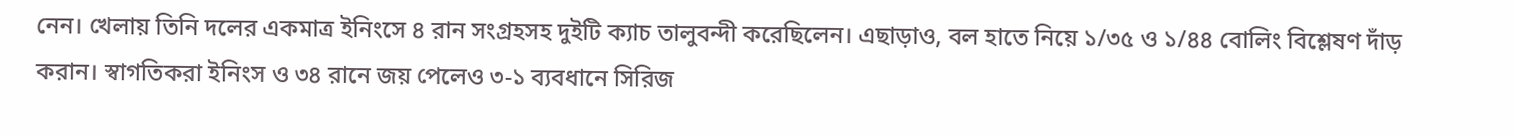নেন। খেলায় তিনি দলের একমাত্র ইনিংসে ৪ রান সংগ্রহসহ দুইটি ক্যাচ তালুবন্দী করেছিলেন। এছাড়াও, বল হাতে নিয়ে ১/৩৫ ও ১/৪৪ বোলিং বিশ্লেষণ দাঁড় করান। স্বাগতিকরা ইনিংস ও ৩৪ রানে জয় পেলেও ৩-১ ব্যবধানে সিরিজ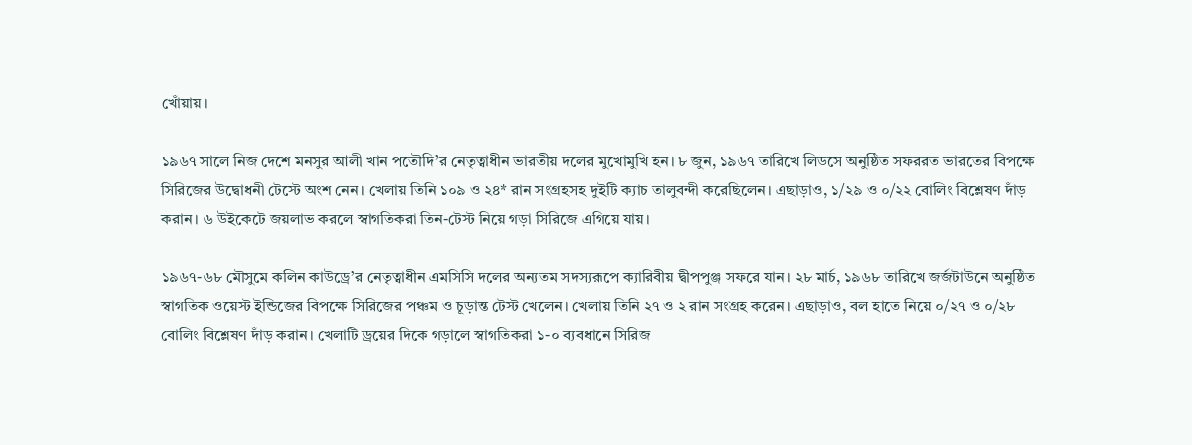খোঁয়ায়।

১৯৬৭ সালে নিজ দেশে মনসুর আলী খান পতৌদি’র নেতৃত্বাধীন ভারতীয় দলের মুখোমুখি হন। ৮ জুন, ১৯৬৭ তারিখে লিডসে অনুষ্ঠিত সফররত ভারতের বিপক্ষে সিরিজের উদ্বোধনী টেস্টে অংশ নেন। খেলায় তিনি ১০৯ ও ২৪* রান সংগ্রহসহ দুইটি ক্যাচ তালুবন্দী করেছিলেন। এছাড়াও, ১/২৯ ও ০/২২ বোলিং বিশ্লেষণ দাঁড় করান। ৬ উইকেটে জয়লাভ করলে স্বাগতিকরা তিন-টেস্ট নিয়ে গড়া সিরিজে এগিয়ে যায়।

১৯৬৭-৬৮ মৌসুমে কলিন কাউড্রে’র নেতৃত্বাধীন এমসিসি দলের অন্যতম সদস্যরূপে ক্যারিবীয় দ্বীপপুঞ্জ সফরে যান। ২৮ মার্চ, ১৯৬৮ তারিখে জর্জটাউনে অনুষ্ঠিত স্বাগতিক ওয়েস্ট ইন্ডিজের বিপক্ষে সিরিজের পঞ্চম ও চূড়ান্ত টেস্ট খেলেন। খেলায় তিনি ২৭ ও ২ রান সংগ্রহ করেন। এছাড়াও, বল হাতে নিয়ে ০/২৭ ও ০/২৮ বোলিং বিশ্লেষণ দাঁড় করান। খেলাটি ড্রয়ের দিকে গড়ালে স্বাগতিকরা ১-০ ব্যবধানে সিরিজ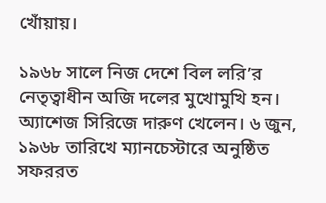খোঁয়ায়।

১৯৬৮ সালে নিজ দেশে বিল লরি’র নেতৃত্বাধীন অজি দলের মুখোমুখি হন। অ্যাশেজ সিরিজে দারুণ খেলেন। ৬ জুন, ১৯৬৮ তারিখে ম্যানচেস্টারে অনুষ্ঠিত সফররত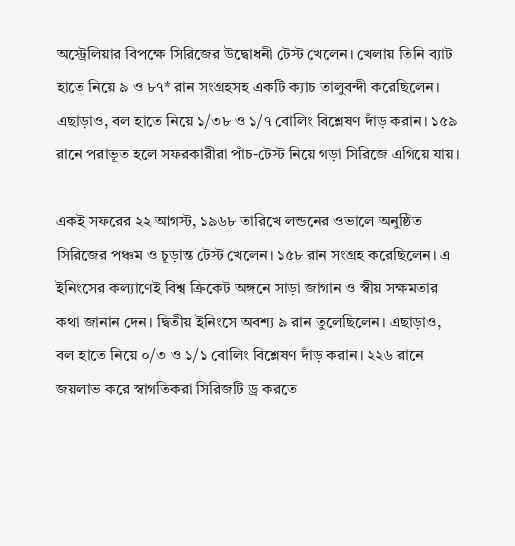অস্ট্রেলিয়ার বিপক্ষে সিরিজের উদ্বোধনী টেস্ট খেলেন। খেলায় তিনি ব্যাট হাতে নিয়ে ৯ ও ৮৭* রান সংগ্রহসহ একটি ক্যাচ তালুবন্দী করেছিলেন। এছাড়াও, বল হাতে নিয়ে ১/৩৮ ও ১/৭ বোলিং বিশ্লেষণ দাঁড় করান। ১৫৯ রানে পরাভূত হলে সফরকারীরা পাঁচ-টেস্ট নিয়ে গড়া সিরিজে এগিয়ে যায়।

একই সফরের ২২ আগস্ট, ১৯৬৮ তারিখে লন্ডনের ওভালে অনুষ্ঠিত সিরিজের পঞ্চম ও চূড়ান্ত টেস্ট খেলেন। ১৫৮ রান সংগ্রহ করেছিলেন। এ ইনিংসের কল্যাণেই বিশ্ব ক্রিকেট অঙ্গনে সাড়া জাগান ও স্বীয় সক্ষমতার কথা জানান দেন। দ্বিতীয় ইনিংসে অবশ্য ৯ রান তুলেছিলেন। এছাড়াও, বল হাতে নিয়ে ০/৩ ও ১/১ বোলিং বিশ্লেষণ দাঁড় করান। ২২৬ রানে জয়লাভ করে স্বাগতিকরা সিরিজটি ড্র করতে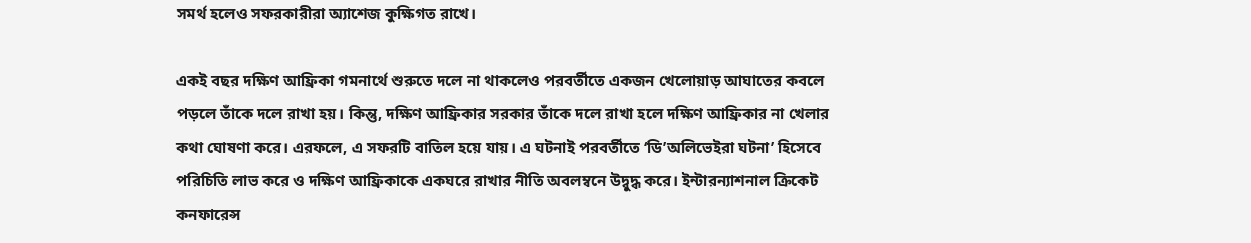সমর্থ হলেও সফরকারীরা অ্যাশেজ কুক্ষিগত রাখে।

একই বছর দক্ষিণ আফ্রিকা গমনার্থে শুরুতে দলে না থাকলেও পরবর্তীতে একজন খেলোয়াড় আঘাতের কবলে পড়লে তাঁকে দলে রাখা হয়। কিন্তু, দক্ষিণ আফ্রিকার সরকার তাঁকে দলে রাখা হলে দক্ষিণ আফ্রিকার না খেলার কথা ঘোষণা করে। এরফলে, এ সফরটি বাতিল হয়ে যায়। এ ঘটনাই পরবর্তীতে ‘ডি’অলিভেইরা ঘটনা’ হিসেবে পরিচিতি লাভ করে ও দক্ষিণ আফ্রিকাকে একঘরে রাখার নীতি অবলম্বনে উদ্বুদ্ধ করে। ইন্টারন্যাশনাল ক্রিকেট কনফারেন্স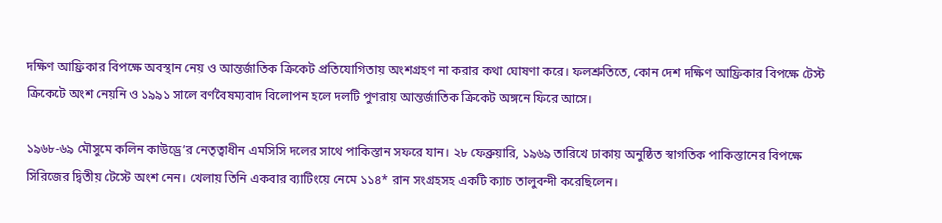দক্ষিণ আফ্রিকার বিপক্ষে অবস্থান নেয় ও আন্তর্জাতিক ক্রিকেট প্রতিযোগিতায় অংশগ্রহণ না করার কথা ঘোষণা করে। ফলশ্রুতিতে, কোন দেশ দক্ষিণ আফ্রিকার বিপক্ষে টেস্ট ক্রিকেটে অংশ নেয়নি ও ১৯৯১ সালে বর্ণবৈষম্যবাদ বিলোপন হলে দলটি পুণরায় আন্তর্জাতিক ক্রিকেট অঙ্গনে ফিরে আসে।

১৯৬৮-৬৯ মৌসুমে কলিন কাউড্রে’র নেতৃত্বাধীন এমসিসি দলের সাথে পাকিস্তান সফরে যান। ২৮ ফেব্রুয়ারি, ১৯৬৯ তারিখে ঢাকায় অনুষ্ঠিত স্বাগতিক পাকিস্তানের বিপক্ষে সিরিজের দ্বিতীয় টেস্টে অংশ নেন। খেলায় তিনি একবার ব্যাটিংয়ে নেমে ১১৪* রান সংগ্রহসহ একটি ক্যাচ তালুবন্দী করেছিলেন।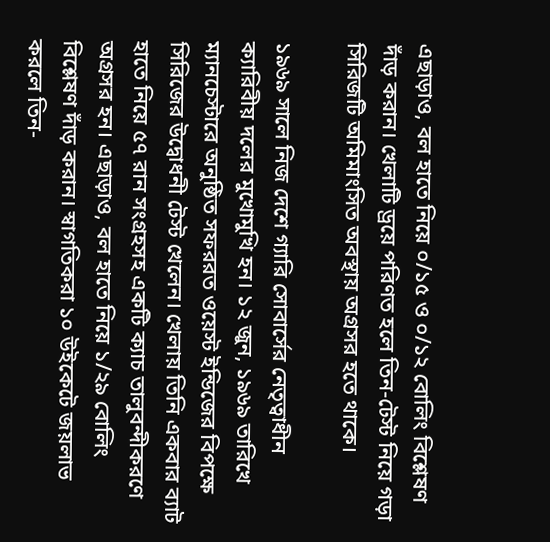এছাড়াও, বল হাতে নিয়ে ০/১৫ ও ০/১২ বোলিং বিশ্লেষণ দাঁড় করান। খেলাটি ড্রয়ে পরিণত হলে তিন-টেস্ট নিয়ে গড়া সিরিজটি অমিমাংসিত অবস্থায় অগ্রসর হতে থাকে।

১৯৬৯ সালে নিজ দেশে গ্যারি সোবার্সের নেতৃত্বাধীন ক্যারিবীয় দলের মুখোমুখি হন। ১২ জুন, ১৯৬৯ তারিখে ম্যানচেস্টারে অনুষ্ঠিত সফররত ওয়েস্ট ইন্ডিজের বিপক্ষে সিরিজের উদ্বোধনী টেস্ট খেলেন। খেলায় তিনি একবার ব্যাট হাতে নিয়ে ৫৭ রান সংগ্রহসহ একটি ক্যাচ তালুবন্দীকরণে অগ্রসর হন। এছাড়াও, বল হাতে নিয়ে ১/২৯ বোলিং বিশ্লেষণ দাঁড় করান। স্বাগতিকরা ১০ উইকেটে জয়লাভ করলে তিন-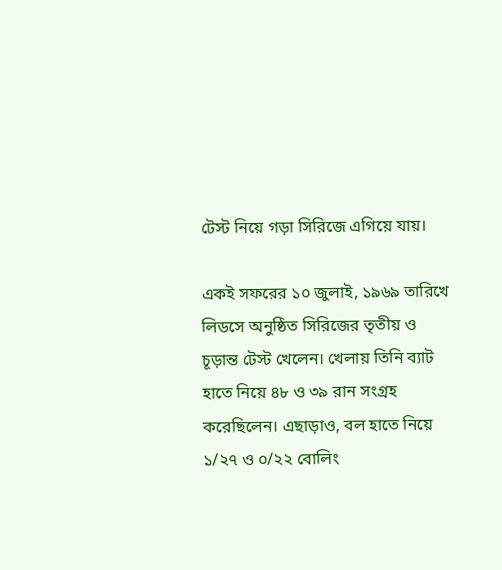টেস্ট নিয়ে গড়া সিরিজে এগিয়ে যায়।

একই সফরের ১০ জুলাই, ১৯৬৯ তারিখে লিডসে অনুষ্ঠিত সিরিজের তৃতীয় ও চূড়ান্ত টেস্ট খেলেন। খেলায় তিনি ব্যাট হাতে নিয়ে ৪৮ ও ৩৯ রান সংগ্রহ করেছিলেন। এছাড়াও, বল হাতে নিয়ে ১/২৭ ও ০/২২ বোলিং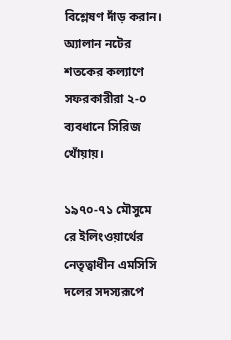বিশ্লেষণ দাঁড় করান। অ্যালান নটের শতকের কল্যাণে সফরকারীরা ২-০ ব্যবধানে সিরিজ খোঁয়ায়।

১৯৭০-৭১ মৌসুমে রে ইলিংওয়ার্থের নেতৃত্বাধীন এমসিসি দলের সদস্যরূপে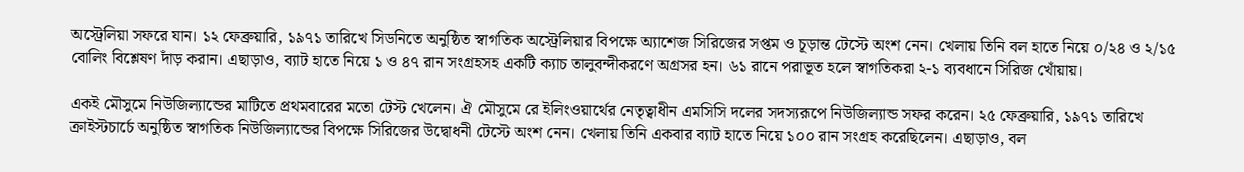অস্ট্রেলিয়া সফরে যান। ১২ ফেব্রুয়ারি, ১৯৭১ তারিখে সিডনিতে অনুষ্ঠিত স্বাগতিক অস্ট্রেলিয়ার বিপক্ষে অ্যাশেজ সিরিজের সপ্তম ও চূড়ান্ত টেস্টে অংশ নেন। খেলায় তিনি বল হাতে নিয়ে ০/২৪ ও ২/১৫ বোলিং বিশ্লেষণ দাঁড় করান। এছাড়াও, ব্যাট হাতে নিয়ে ১ ও ৪৭ রান সংগ্রহসহ একটি ক্যাচ তালুবন্দীকরণে অগ্রসর হন। ৬১ রানে পরাভূত হলে স্বাগতিকরা ২-১ ব্যবধানে সিরিজ খোঁয়ায়।

একই মৌসুমে নিউজিল্যান্ডের মাটিতে প্রথমবারের মতো টেস্ট খেলেন। ঐ মৌসুমে রে ইলিংওয়ার্থের নেতৃত্বাধীন এমসিসি দলের সদস্যরূপে নিউজিল্যান্ড সফর করেন। ২৫ ফেব্রুয়ারি, ১৯৭১ তারিখে ক্রাইস্টচার্চে অনুষ্ঠিত স্বাগতিক নিউজিল্যান্ডের বিপক্ষে সিরিজের উদ্বোধনী টেস্টে অংশ নেন। খেলায় তিনি একবার ব্যাট হাতে নিয়ে ১০০ রান সংগ্রহ করেছিলেন। এছাড়াও, বল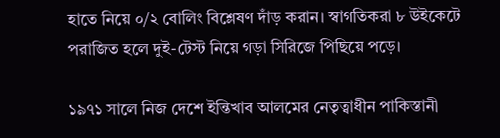হাতে নিয়ে ০/২ বোলিং বিশ্লেষণ দাঁড় করান। স্বাগতিকরা ৮ উইকেটে পরাজিত হলে দুই-টেস্ট নিয়ে গড়া সিরিজে পিছিয়ে পড়ে।

১৯৭১ সালে নিজ দেশে ইন্তিখাব আলমের নেতৃত্বাধীন পাকিস্তানী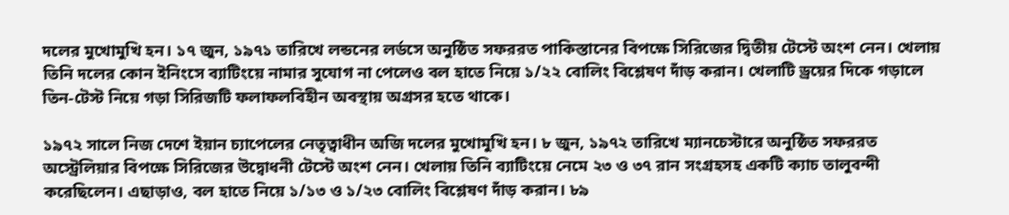দলের মুখোমুখি হন। ১৭ জুন, ১৯৭১ তারিখে লন্ডনের লর্ডসে অনুষ্ঠিত সফররত পাকিস্তানের বিপক্ষে সিরিজের দ্বিতীয় টেস্টে অংশ নেন। খেলায় তিনি দলের কোন ইনিংসে ব্যাটিংয়ে নামার সুযোগ না পেলেও বল হাতে নিয়ে ১/২২ বোলিং বিশ্লেষণ দাঁড় করান। খেলাটি ড্রয়ের দিকে গড়ালে তিন-টেস্ট নিয়ে গড়া সিরিজটি ফলাফলবিহীন অবস্থায় অগ্রসর হতে থাকে।

১৯৭২ সালে নিজ দেশে ইয়ান চ্যাপেলের নেতৃত্বাধীন অজি দলের মুখোমুখি হন। ৮ জুন, ১৯৭২ তারিখে ম্যানচেস্টারে অনুষ্ঠিত সফররত অস্ট্রেলিয়ার বিপক্ষে সিরিজের উদ্বোধনী টেস্টে অংশ নেন। খেলায় তিনি ব্যাটিংয়ে নেমে ২৩ ও ৩৭ রান সংগ্রহসহ একটি ক্যাচ তালুবন্দী করেছিলেন। এছাড়াও, বল হাতে নিয়ে ১/১৩ ও ১/২৩ বোলিং বিশ্লেষণ দাঁড় করান। ৮৯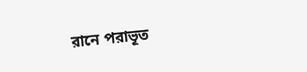রানে পরাভূত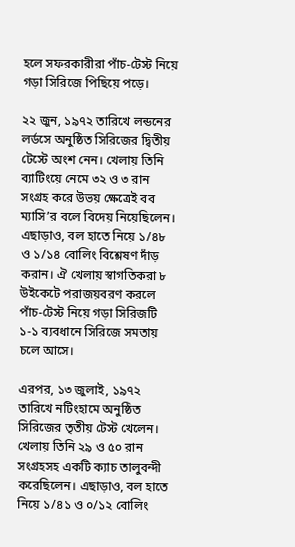হলে সফরকারীরা পাঁচ-টেস্ট নিয়ে গড়া সিরিজে পিছিয়ে পড়ে।

২২ জুন, ১৯৭২ তারিখে লন্ডনের লর্ডসে অনুষ্ঠিত সিরিজের দ্বিতীয় টেস্টে অংশ নেন। খেলায় তিনি ব্যাটিংয়ে নেমে ৩২ ও ৩ রান সংগ্রহ করে উভয় ক্ষেত্রেই বব ম্যাসি’র বলে বিদেয় নিয়েছিলেন। এছাড়াও, বল হাতে নিয়ে ১/৪৮ ও ১/১৪ বোলিং বিশ্লেষণ দাঁড় করান। ঐ খেলায় স্বাগতিকরা ৮ উইকেটে পরাজয়বরণ করলে পাঁচ-টেস্ট নিয়ে গড়া সিরিজটি ১-১ ব্যবধানে সিরিজে সমতায় চলে আসে।

এরপর, ১৩ জুলাই, ১৯৭২ তারিখে নটিংহামে অনুষ্ঠিত সিরিজের তৃতীয় টেস্ট খেলেন। খেলায় তিনি ২৯ ও ৫০ রান সংগ্রহসহ একটি ক্যাচ তালুবন্দী করেছিলেন। এছাড়াও, বল হাতে নিয়ে ১/৪১ ও ০/১২ বোলিং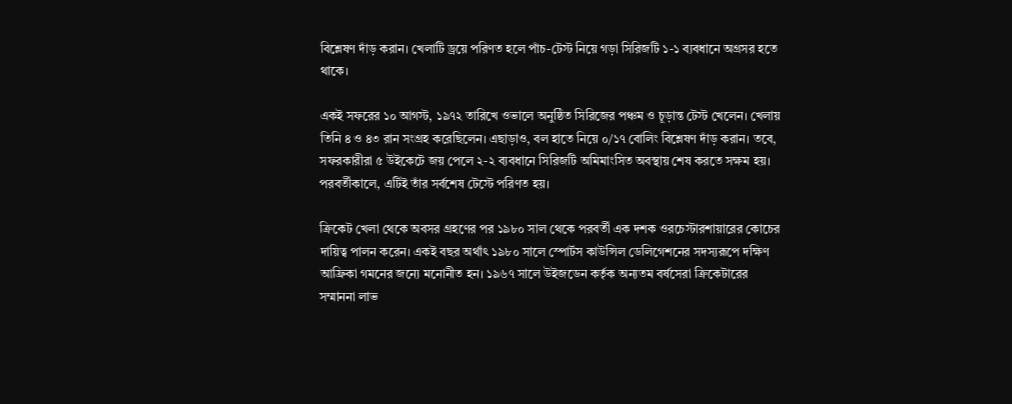বিশ্লেষণ দাঁড় করান। খেলাটি ড্রয়ে পরিণত হলে পাঁচ-টেস্ট নিয়ে গড়া সিরিজটি ১-১ ব্যবধানে অগ্রসর হতে থাকে।

একই সফরের ১০ আগস্ট, ১৯৭২ তারিখে ওভালে অনুষ্ঠিত সিরিজের পঞ্চম ও চূড়ান্ত টেস্ট খেলেন। খেলায় তিনি ৪ ও ৪৩ রান সংগ্রহ করেছিলেন। এছাড়াও, বল হাতে নিয়ে ০/১৭ বোলিং বিশ্লেষণ দাঁড় করান। তবে, সফরকারীরা ৫ উইকেটে জয় পেলে ২-২ ব্যবধানে সিরিজটি অমিমাংসিত অবস্থায় শেষ করতে সক্ষম হয়। পরবর্তীকালে, এটিই তাঁর সর্বশেষ টেস্টে পরিণত হয়।

ক্রিকেট খেলা থেকে অবসর গ্রহণের পর ১৯৮০ সাল থেকে পরবর্তী এক দশক ওরচেস্টারশায়ারের কোচের দায়িত্ব পালন করেন। একই বছর অর্থাৎ ১৯৮০ সালে স্পোর্টস কাউন্সিল ডেলিগেশনের সদস্যরূপে দক্ষিণ আফ্রিকা গমনের জন্যে মনোনীত হন। ১৯৬৭ সালে উইজডেন কর্তৃক অন্যতম বর্ষসেরা ক্রিকেটারের সম্মাননা লাভ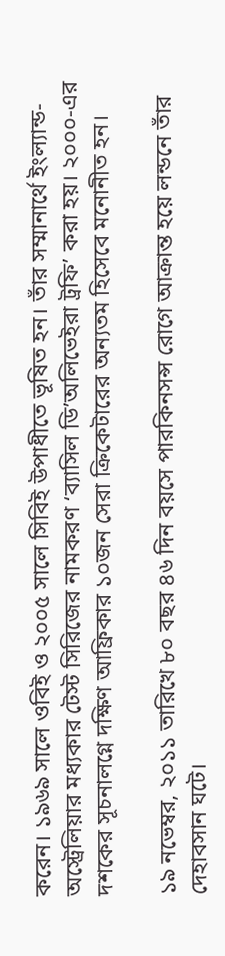করেন। ১৯৬৯ সালে ওবিই ও ২০০৫ সালে সিবিই উপাধীতে ভূষিত হন। তাঁর সম্মানার্থে ইংল্যান্ড-অস্ট্রেলিয়ার মধ্যকার টেস্ট সিরিজের নামকরণ ‘ব্যাসিল ডি’অলিভেইরা ট্রফি’ করা হয়। ২০০০-এর দশকের সূচনালগ্নে দক্ষিণ আফ্রিকার ১০জন সেরা ক্রিকেটারের অন্যতম হিসেবে মনোনীত হন।

১৯ নভেম্বর, ২০১১ তারিখে ৮০ বছর ৪৬ দিন বয়সে পারকিনসন্স রোগে আক্রান্ত হয়ে লন্ডনে তাঁর দেহাবসান ঘটে।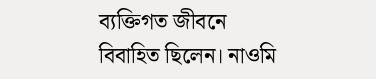ব্যক্তিগত জীবনে বিবাহিত ছিলেন। নাওমি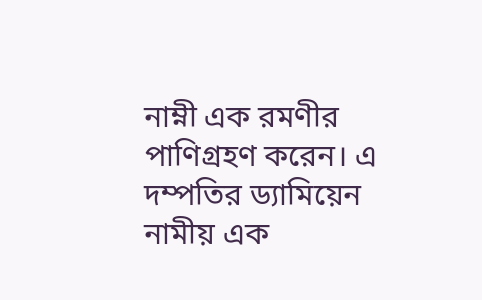নাম্নী এক রমণীর পাণিগ্রহণ করেন। এ দম্পতির ড্যামিয়েন নামীয় এক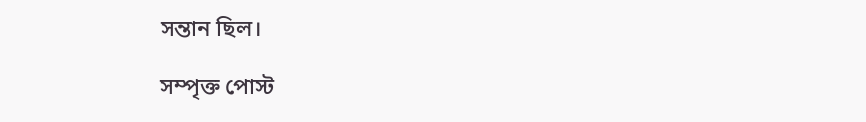সন্তান ছিল।

সম্পৃক্ত পোস্ট